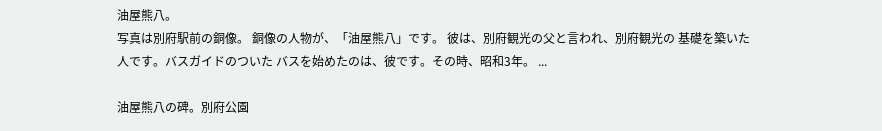油屋熊八。
写真は別府駅前の銅像。 銅像の人物が、「油屋熊八」です。 彼は、別府観光の父と言われ、別府観光の 基礎を築いた人です。バスガイドのついた バスを始めたのは、彼です。その時、昭和3年。 ...

油屋熊八の碑。別府公園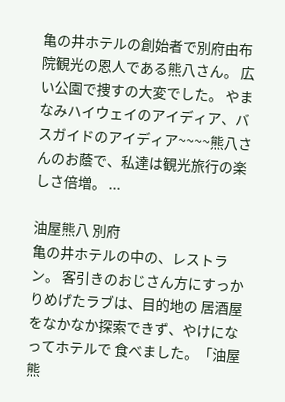亀の井ホテルの創始者で別府由布院観光の恩人である熊八さん。 広い公園で捜すの大変でした。 やまなみハイウェイのアイディア、バスガイドのアイディア~~~~熊八さんのお蔭で、私達は観光旅行の楽しさ倍増。 ...

油屋熊八 別府
亀の井ホテルの中の、レストラン。 客引きのおじさん方にすっかりめげたラブは、目的地の 居酒屋をなかなか探索できず、やけになってホテルで 食べました。「油屋熊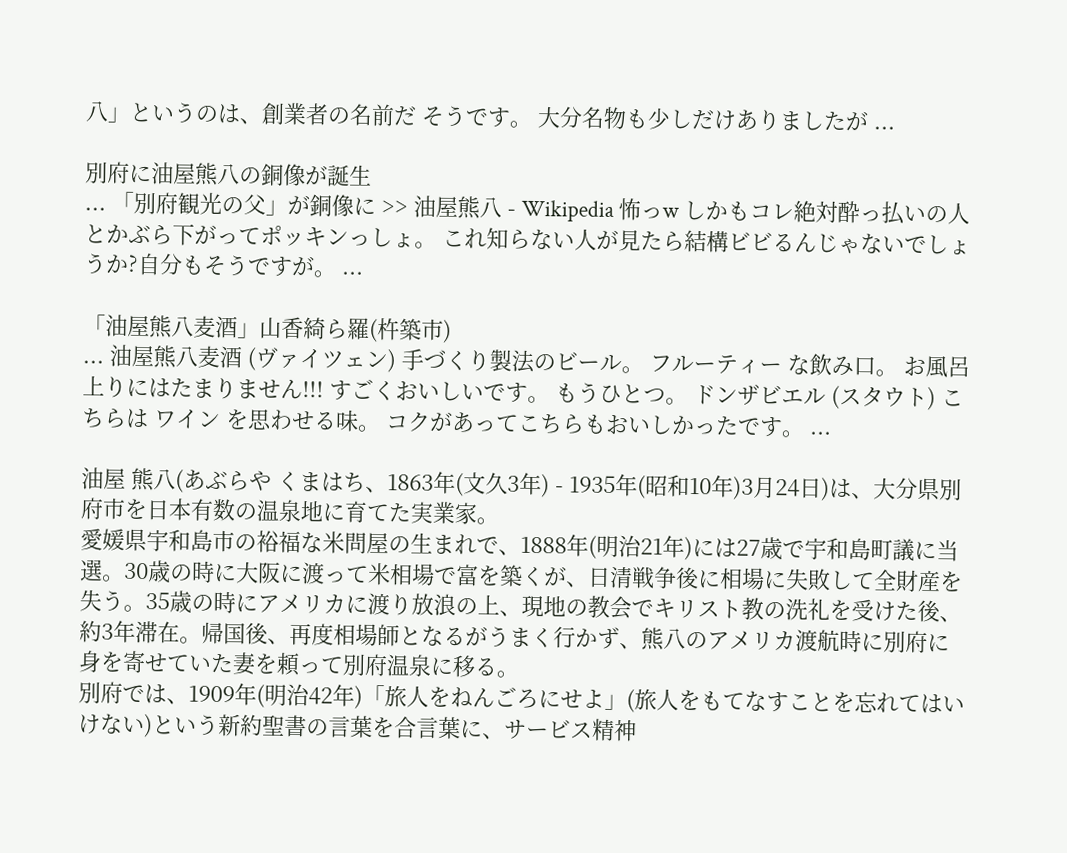八」というのは、創業者の名前だ そうです。 大分名物も少しだけありましたが ...

別府に油屋熊八の銅像が誕生
... 「別府観光の父」が銅像に >> 油屋熊八 - Wikipedia 怖っw しかもコレ絶対酔っ払いの人とかぶら下がってポッキンっしょ。 これ知らない人が見たら結構ビビるんじゃないでしょうか?自分もそうですが。 ...

「油屋熊八麦酒」山香綺ら羅(杵築市)
... 油屋熊八麦酒 (ヴァイツェン) 手づくり製法のビール。 フルーティー な飲み口。 お風呂上りにはたまりません!!! すごくおいしいです。 もうひとつ。 ドンザビエル (スタウト) こちらは ワイン を思わせる味。 コクがあってこちらもおいしかったです。 ...

油屋 熊八(あぶらや くまはち、1863年(文久3年) - 1935年(昭和10年)3月24日)は、大分県別府市を日本有数の温泉地に育てた実業家。
愛媛県宇和島市の裕福な米問屋の生まれで、1888年(明治21年)には27歳で宇和島町議に当選。30歳の時に大阪に渡って米相場で富を築くが、日清戦争後に相場に失敗して全財産を失う。35歳の時にアメリカに渡り放浪の上、現地の教会でキリスト教の洗礼を受けた後、約3年滞在。帰国後、再度相場師となるがうまく行かず、熊八のアメリカ渡航時に別府に身を寄せていた妻を頼って別府温泉に移る。
別府では、1909年(明治42年)「旅人をねんごろにせよ」(旅人をもてなすことを忘れてはいけない)という新約聖書の言葉を合言葉に、サービス精神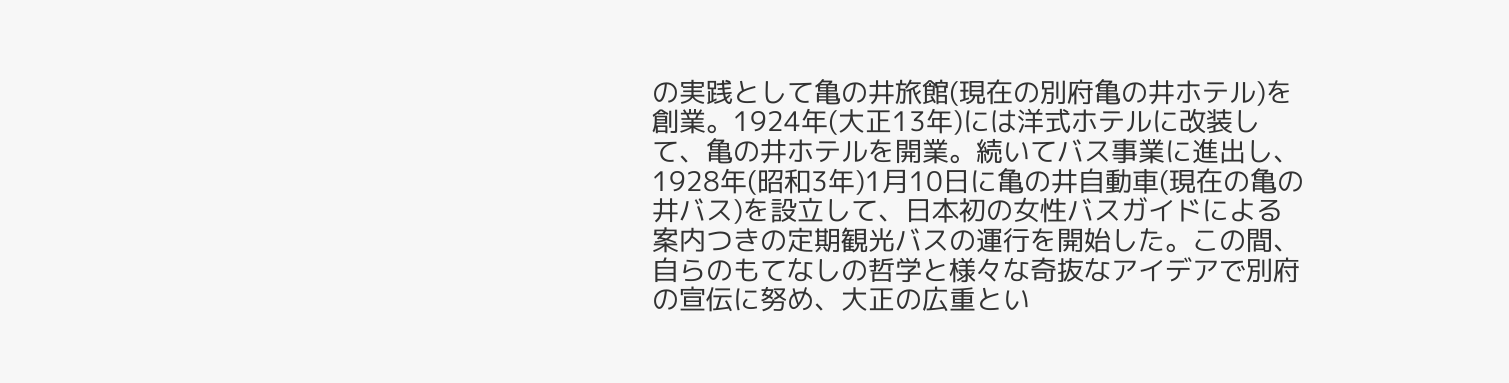の実践として亀の井旅館(現在の別府亀の井ホテル)を創業。1924年(大正13年)には洋式ホテルに改装して、亀の井ホテルを開業。続いてバス事業に進出し、1928年(昭和3年)1月10日に亀の井自動車(現在の亀の井バス)を設立して、日本初の女性バスガイドによる案内つきの定期観光バスの運行を開始した。この間、自らのもてなしの哲学と様々な奇抜なアイデアで別府の宣伝に努め、大正の広重とい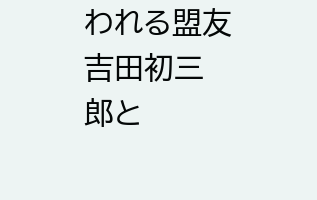われる盟友吉田初三郎と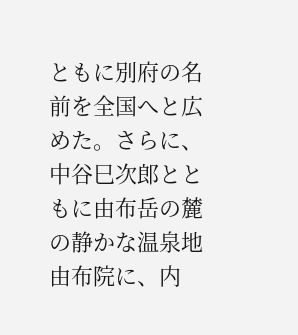ともに別府の名前を全国へと広めた。さらに、中谷巳次郎とともに由布岳の麓の静かな温泉地由布院に、内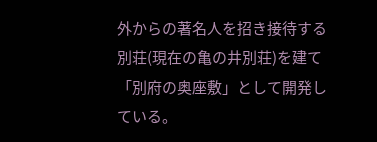外からの著名人を招き接待する別荘(現在の亀の井別荘)を建て「別府の奥座敷」として開発している。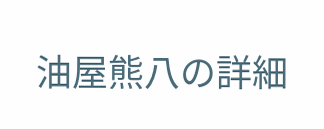油屋熊八の詳細